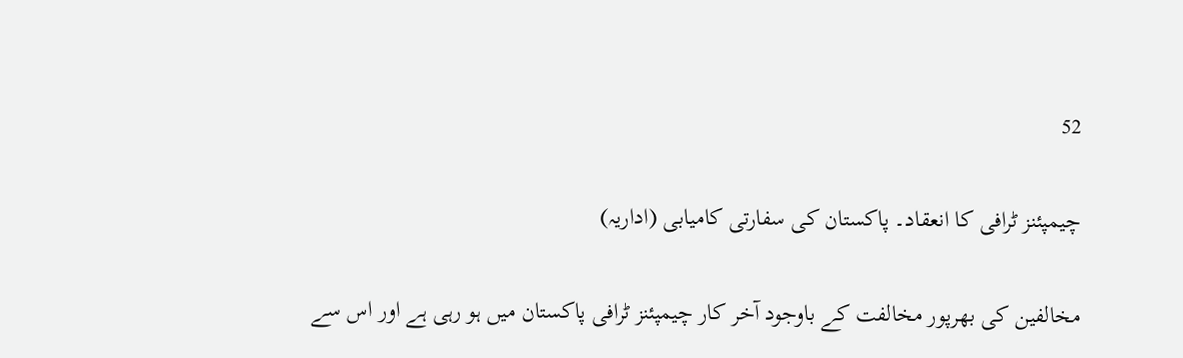52

چیمپئنز ٹرافی کا انعقاد۔ پاکستان کی سفارتی کامیابی (اداریہ)

مخالفین کی بھرپور مخالفت کے باوجود آخر کار چیمپئنز ٹرافی پاکستان میں ہو رہی ہے اور اس سے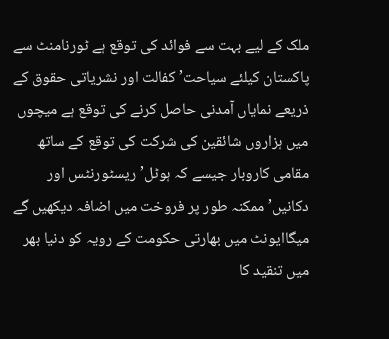ملک کے لیے بہت سے فوائد کی توقع ہے ٹورنامنٹ سے پاکستان کیلئے سیاحت’ کفالت اور نشریاتی حقوق کے ذریعے نمایاں آمدنی حاصل کرنے کی توقع ہے میچوں میں ہزاروں شائقین کی شرکت کی توقع کے ساتھ مقامی کاروبار جیسے کہ ہوٹل’ ریسٹورنٹس اور دکانیں’ ممکنہ طور پر فروخت میں اضافہ دیکھیں گے میگاایونٹ میں بھارتی حکومت کے رویہ کو دنیا بھر میں تنقید کا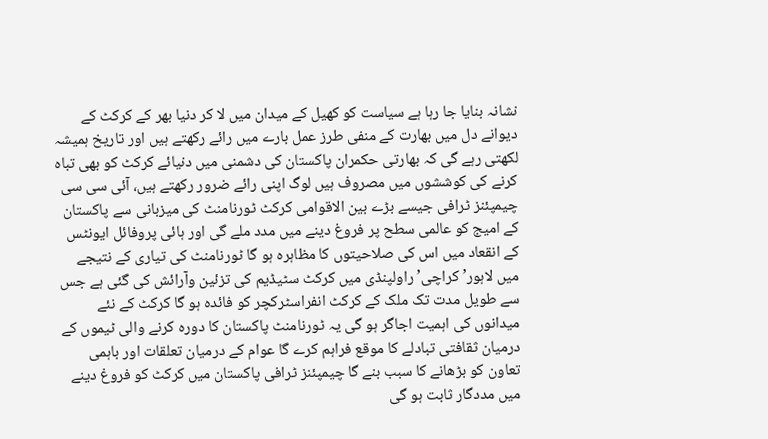نشانہ بنایا جا رہا ہے سیاست کو کھیل کے میدان میں لا کر دنیا بھر کے کرکٹ کے دیوانے دل میں بھارت کے منفی طرز عمل بارے میں رائے رکھتے ہیں اور تاریخ ہمیشہ لکھتی رہے گی کہ بھارتی حکمران پاکستان کی دشمنی میں دنیائے کرکٹ کو بھی تباہ کرنے کی کوششوں میں مصروف ہیں لوگ اپنی رائے ضرور رکھتے ہیں، آئی سی سی چیمپئنز ٹرافی جیسے بڑے بین الاقوامی کرکٹ ٹورنامنٹ کی میزبانی سے پاکستان کے امیج کو عالمی سطح پر فروغ دینے میں مدد ملے گی اور ہائی پروفائل ایونٹس کے انقعاد میں اس کی صلاحیتوں کا مظاہرہ ہو گا ٹورنامنٹ کی تیاری کے نتیجے میں لاہور’ کراچی’ راولپنڈی میں کرکٹ سٹیڈیم کی تزئین وآرائش کی گئی ہے جس سے طویل مدت تک ملک کے کرکٹ انفراسٹرکچر کو فائدہ ہو گا کرکٹ کے نئے میدانوں کی اہمیت اجاگر ہو گی یہ ٹورنامنٹ پاکستان کا دورہ کرنے والی ٹیموں کے درمیان ثقافتی تبادلے کا موقع فراہم کرے گا عوام کے درمیان تعلقات اور باہمی تعاون کو بڑھانے کا سبب بنے گا چیمپئنز ٹرافی پاکستان میں کرکٹ کو فروغ دینے میں مددگار ثابت ہو گی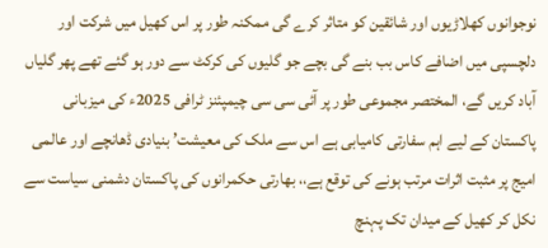نوجوانوں کھلاڑیوں اور شائقین کو متاثر کرے گی ممکنہ طور پر اس کھیل میں شرکت اور دلچسپی میں اضافے کاس بب بنے گی بچے جو گلیوں کی کرکٹ سے دور ہو گئے تھے پھر گلیاں آباد کریں گے، المختصر مجموعی طور پر آئی سی سی چیمپئنز ٹرافی 2025ء کی میزبانی پاکستان کے لیے اہم سفارتی کامیابی ہے اس سے ملک کی معیشت’ بنیادی ڈھانچے اور عالمی امیج پر مثبت اثرات مرتب ہونے کی توقع ہے،، بھارتی حکمرانوں کی پاکستان دشمنی سیاست سے نکل کر کھیل کے میدان تک پہنچ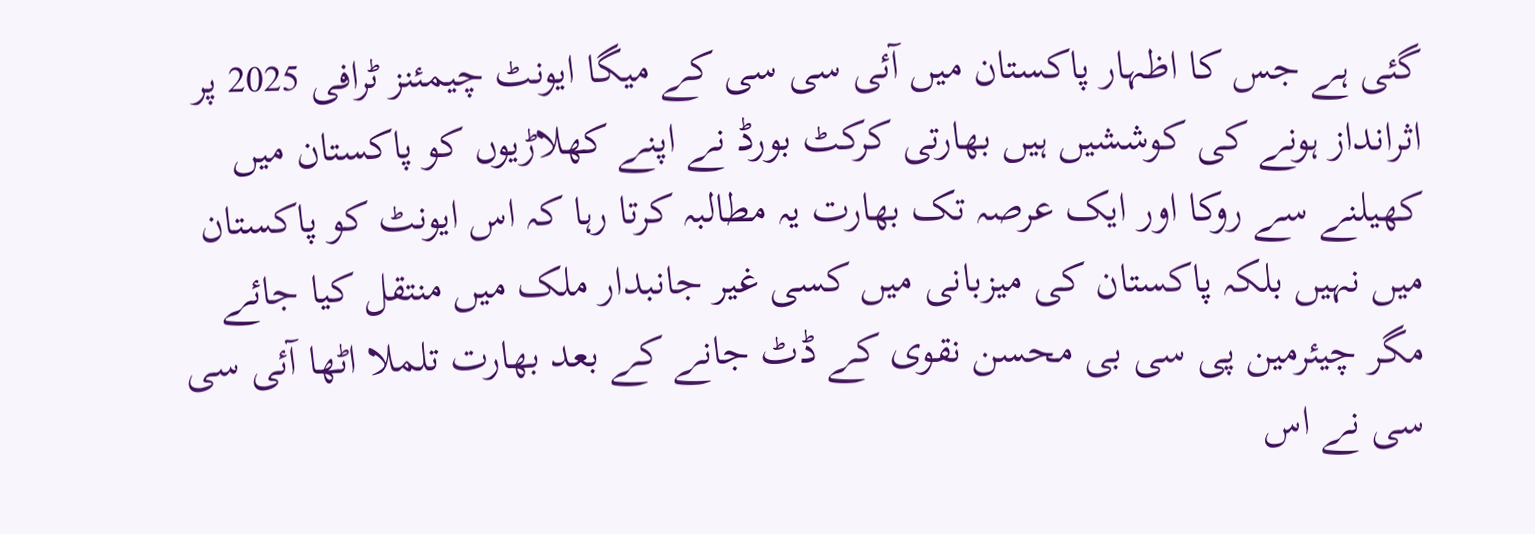گئی ہے جس کا اظہار پاکستان میں آئی سی سی کے میگا ایونٹ چیمئنز ٹرافی 2025 پر اثرانداز ہونے کی کوششیں ہیں بھارتی کرکٹ بورڈ نے اپنے کھلاڑیوں کو پاکستان میں کھیلنے سے روکا اور ایک عرصہ تک بھارت یہ مطالبہ کرتا رہا کہ اس ایونٹ کو پاکستان میں نہیں بلکہ پاکستان کی میزبانی میں کسی غیر جانبدار ملک میں منتقل کیا جائے مگر چیئرمین پی سی بی محسن نقوی کے ڈٹ جانے کے بعد بھارت تلملا اٹھا آئی سی سی نے اس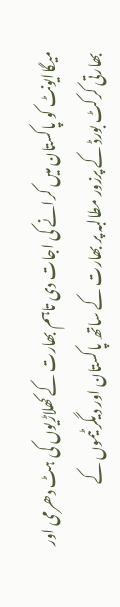میگاایونٹ کو پاکستان میں کرانے کی اجات دی تاہم بھارت کے کھلاڑیوں کی ہٹ دھرمی اور بھارتی کرکٹ بورڈ کے پرزور مطالبہ پر بھارت کے ساتھ پاکستان اور دیگر ٹیموں کے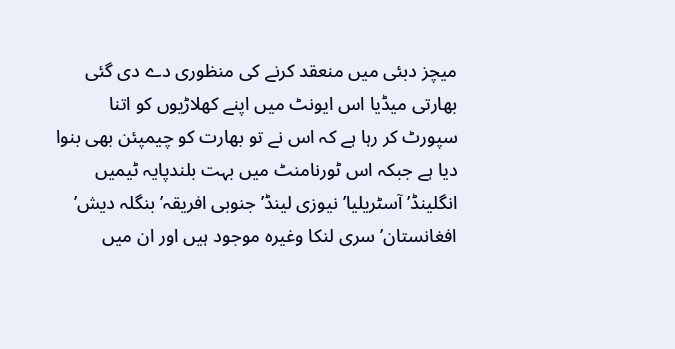میچز دبئی میں منعقد کرنے کی منظوری دے دی گئی بھارتی میڈیا اس ایونٹ میں اپنے کھلاڑیوں کو اتنا سپورٹ کر رہا ہے کہ اس نے تو بھارت کو چیمپئن بھی بنوا دیا ہے جبکہ اس ٹورنامنٹ میں بہت بلندپایہ ٹیمیں انگلینڈ’ آسٹریلیا’ نیوزی لینڈ’ جنوبی افریقہ’ بنگلہ دیش’ افغانستان’ سری لنکا وغیرہ موجود ہیں اور ان میں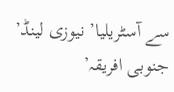سے آسٹریلیا’ نیوزی لینڈ’ جنوبی افریقہ’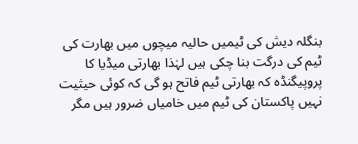بنگلہ دیش کی ٹیمیں حالیہ میچوں میں بھارت کی ٹیم کی درگت بنا چکی ہیں لہٰذا بھارتی میڈیا کا پروپیگنڈہ کہ بھارتی ٹیم فاتح ہو گی کہ کوئی حیثیت نہیں پاکستان کی ٹیم میں خامیاں ضرور ہیں مگر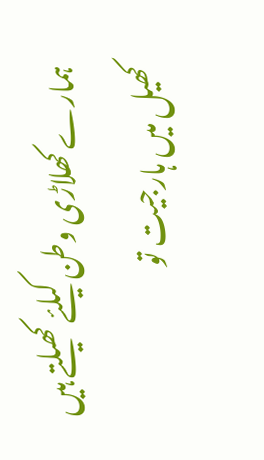ہمارے کھلاڑی وطن کیلئے کھیلتے ہیں کھیل میں ہارجیت تو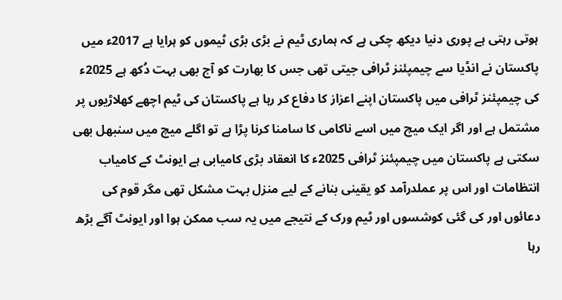ہوتی رہتی ہے پوری دنیا دیکھ چکی ہے کہ ہماری ٹیم نے بڑی بڑی ٹیموں کو ہرایا ہے 2017ء میں پاکستان نے انڈیا سے چیمپئنز ٹرافی جیتی تھی جس کا بھارت کو آج بھی بہت دُکھ ہے 2025ء کی چیمپئنز ٹرافی میں پاکستان اپنے اعزاز کا دفاع کر رہا ہے پاکستان کی ٹیم اچھے کھلاڑیوں پر مشتمل ہے اور اگر ایک میچ میں اسے ناکامی کا سامنا کرنا پڑا ہے تو اگلے میچ میں سنبھل بھی سکتی ہے پاکستان میں چیمپئنز ٹرافی 2025ء کا انعقاد بڑی کامیابی ہے ایونٹ کے کامیاب انتظامات اور اس پر عملدرآمد کو یقینی بنانے کے لیے منزل بہت مشکل تھی مگر قوم کی دعائوں اور کی گئی کوشسوں اور ٹیم ورک کے نتیجے میں یہ سب ممکن ہوا اور ایونٹ آگے بڑھ رہا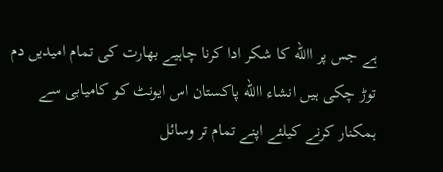ہے جس پر االله کا شکر ادا کرنا چاہیے بھارت کی تمام امیدیں دم توڑ چکی ہیں انشاء االله پاکستان اس ایونٹ کو کامیابی سے ہمکنار کرنے کیلئے اپنے تمام تر وسائل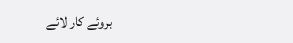بروئے کار لائے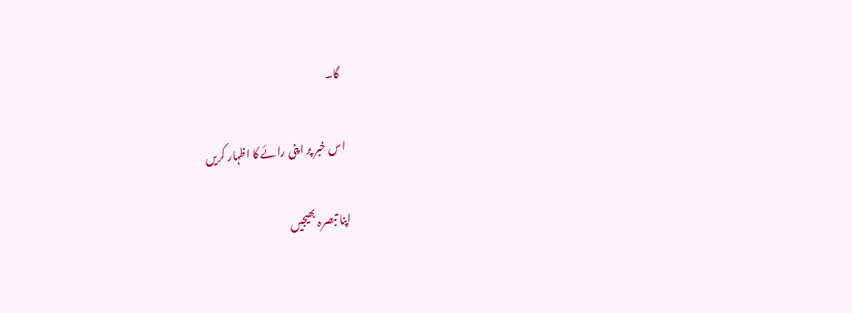گا۔

اس خبر پر اپنی رائے کا اظہار کریں

اپنا تبصرہ بھیجیں